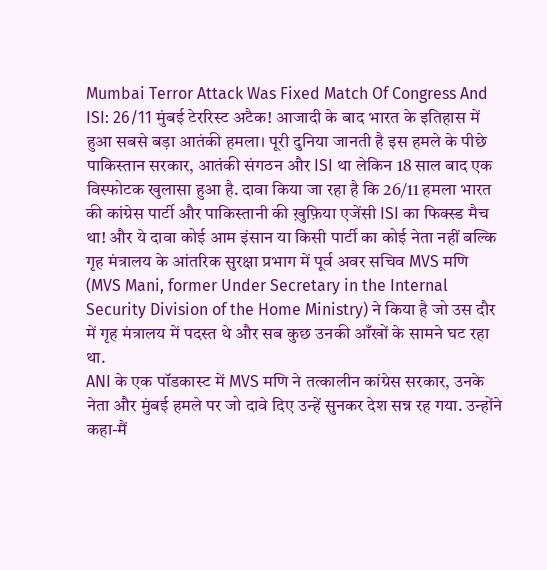Mumbai Terror Attack Was Fixed Match Of Congress And ISI: 26/11 मुंबई टेररिस्ट अटैक! आजादी के बाद भारत के इतिहास में हुआ सबसे बड़ा आतंकी हमला। पूरी दुनिया जानती है इस हमले के पीछे पाकिस्तान सरकार, आतंकी संगठन और ISI था लेकिन 18 साल बाद एक विस्फोटक खुलासा हुआ है. दावा किया जा रहा है कि 26/11 हमला भारत की कांग्रेस पार्टी और पाकिस्तानी की ख़ुफ़िया एजेंसी ISI का फिक्स्ड मैच था! और ये दावा कोई आम इंसान या किसी पार्टी का कोई नेता नहीं बल्कि गृह मंत्रालय के आंतरिक सुरक्षा प्रभाग में पूर्व अवर सचिव MVS मणि (MVS Mani, former Under Secretary in the Internal Security Division of the Home Ministry) ने किया है जो उस दौर में गृह मंत्रालय में पदस्त थे और सब कुछ उनकी आँखों के सामने घट रहा था.
ANI के एक पॉडकास्ट में MVS मणि ने तत्कालीन कांग्रेस सरकार, उनके नेता और मुंबई हमले पर जो दावे दिए उन्हें सुनकर देश सन्न रह गया. उन्होंने कहा-मैं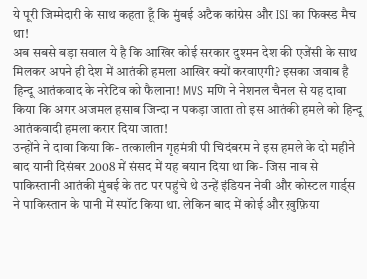ये पूरी जिम्मेदारी के साथ कहता हूँ कि मुंबई अटैक कांग्रेस और ISI का फिक्स्ड मैच था!
अब सबसे बड़ा सवाल ये है कि आखिर कोई सरकार दुश्मन देश की एजेंसी के साथ मिलकर अपने ही देश में आतंकी हमला आखिर क्यों करवाएगी? इसका जवाब है हिन्दू आतंकवाद के नरेटिव को फैलाना! MVS मणि ने नेशनल चैनल से यह दावा किया कि अगर अजमल हसाब जिन्दा न पकड़ा जाता तो इस आतंकी हमले को हिन्दू आतंकवादी हमला करार दिया जाता!
उन्होंने ने दावा किया कि- तत्कालीन गृहमंत्री पी चिदंबरम ने इस हमले के दो महीने बाद यानी दिसंबर 2008 में संसद में यह बयान दिया था कि- जिस नाव से पाकिस्तानी आतंकी मुंबई के तट पर पहुंचे थे उन्हें इंडियन नेवी और कोस्टल गार्ड्स ने पाकिस्तान के पानी में स्पॉट किया था. लेकिन बाद में कोई और ख़ुफ़िया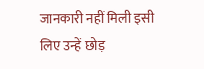जानकारी नहीं मिली इसी लिए उन्हें छोड़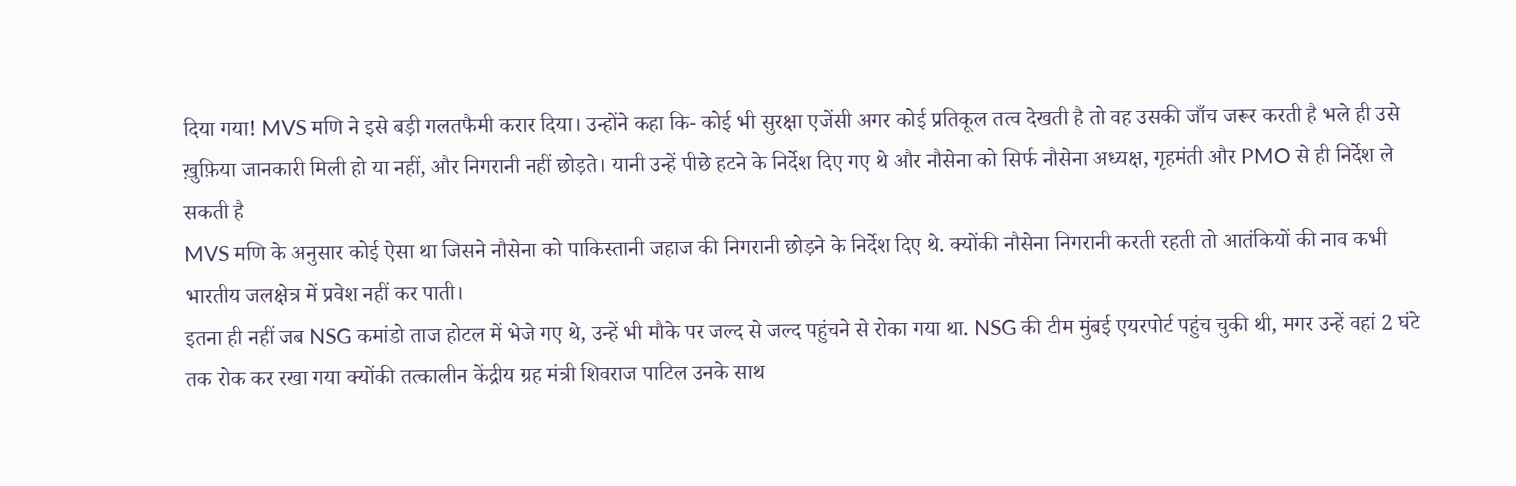दिया गया! MVS मणि ने इसे बड़ी गलतफैमी करार दिया। उन्होंने कहा कि- कोई भी सुरक्षा एजेंसी अगर कोई प्रतिकूल तत्व देखती है तो वह उसकी जाँच जरूर करती है भले ही उसे ख़ुफ़िया जानकारी मिली हो या नहीं, और निगरानी नहीं छोड़ते। यानी उन्हें पीछे हटने के निर्देश दिए गए थे और नौसेना को सिर्फ नौसेना अध्यक्ष, गृहमंती और PMO से ही निर्देश ले सकती है
MVS मणि के अनुसार कोई ऐसा था जिसने नौसेना को पाकिस्तानी जहाज की निगरानी छोड़ने के निर्देश दिए थे. क्योंकी नौसेना निगरानी करती रहती तो आतंकियों की नाव कभी भारतीय जलक्षेत्र में प्रवेश नहीं कर पाती।
इतना ही नहीं जब NSG कमांडो ताज होटल में भेजे गए थे, उन्हें भी मौके पर जल्द से जल्द पहुंचने से रोका गया था. NSG की टीम मुंबई एयरपोर्ट पहुंच चुकी थी, मगर उन्हें वहां 2 घंटे तक रोक कर रखा गया क्योंकी तत्कालीन केंद्रीय ग्रह मंत्री शिवराज पाटिल उनके साथ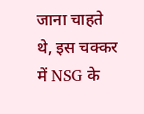जाना चाहते थे, इस चक्कर में NSG के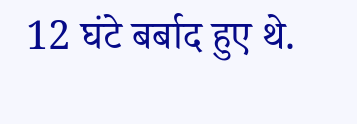12 घंटे बर्बाद हुए थे.